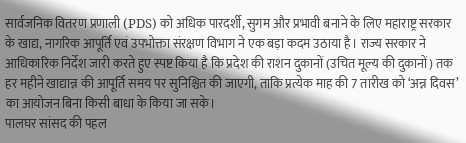सार्वजनिक वितरण प्रणाली (PDS) को अधिक पारदर्शी, सुगम और प्रभावी बनाने के लिए महाराष्ट्र सरकार के खाद्य, नागरिक आपूर्ति एवं उपभोक्ता संरक्षण विभाग ने एक बड़ा कदम उठाया है। राज्य सरकार ने आधिकारिक निर्देश जारी करते हुए स्पष्ट किया है कि प्रदेश की राशन दुकानों (उचित मूल्य की दुकानों) तक हर महीने खाद्यान्न की आपूर्ति समय पर सुनिश्चित की जाएगी, ताकि प्रत्येक माह की 7 तारीख को ‘अन्न दिवस’ का आयोजन बिना किसी बाधा के किया जा सके।
पालघर सांसद की पहल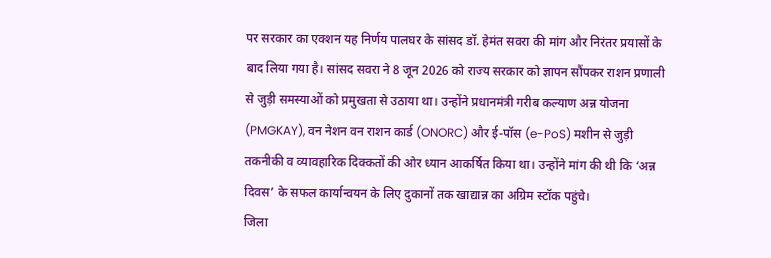पर सरकार का एक्शन यह निर्णय पालघर के सांसद डॉ. हेमंत सवरा की मांग और निरंतर प्रयासों के बाद लिया गया है। सांसद सवरा ने 8 जून 2026 को राज्य सरकार को ज्ञापन सौंपकर राशन प्रणाली से जुड़ी समस्याओं को प्रमुखता से उठाया था। उन्होंने प्रधानमंत्री गरीब कल्याण अन्न योजना (PMGKAY), वन नेशन वन राशन कार्ड (ONORC) और ई-पॉस (e-PoS) मशीन से जुड़ी तकनीकी व व्यावहारिक दिक्कतों की ओर ध्यान आकर्षित किया था। उन्होंने मांग की थी कि ‘अन्न दिवस’ के सफल कार्यान्वयन के लिए दुकानों तक खाद्यान्न का अग्रिम स्टॉक पहुंचे।
जिला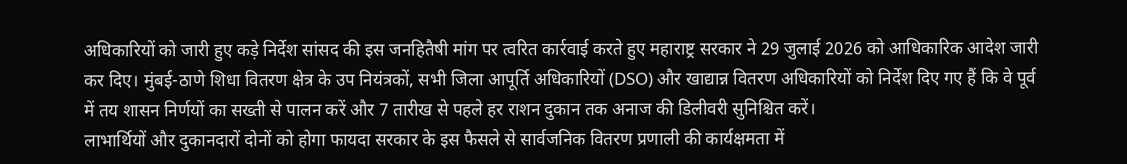अधिकारियों को जारी हुए कड़े निर्देश सांसद की इस जनहितैषी मांग पर त्वरित कार्रवाई करते हुए महाराष्ट्र सरकार ने 29 जुलाई 2026 को आधिकारिक आदेश जारी कर दिए। मुंबई-ठाणे शिधा वितरण क्षेत्र के उप नियंत्रकों, सभी जिला आपूर्ति अधिकारियों (DSO) और खाद्यान्न वितरण अधिकारियों को निर्देश दिए गए हैं कि वे पूर्व में तय शासन निर्णयों का सख्ती से पालन करें और 7 तारीख से पहले हर राशन दुकान तक अनाज की डिलीवरी सुनिश्चित करें।
लाभार्थियों और दुकानदारों दोनों को होगा फायदा सरकार के इस फैसले से सार्वजनिक वितरण प्रणाली की कार्यक्षमता में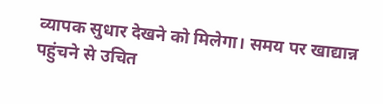व्यापक सुधार देखने को मिलेगा। समय पर खाद्यान्न पहुंचने से उचित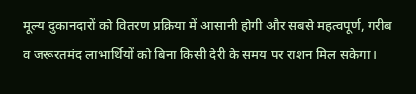मूल्य दुकानदारों को वितरण प्रक्रिया में आसानी होगी और सबसे महत्वपूर्ण, गरीब व जरूरतमंद लाभार्थियों को बिना किसी देरी के समय पर राशन मिल सकेगा।